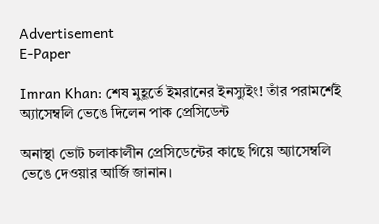Advertisement
E-Paper

Imran Khan: শেষ মুহূর্তে ইমরানের ইনস্যুইং! তাঁর পরামর্শেই অ্যাসেম্বলি ভেঙে দিলেন পাক প্রেসিডেন্ট

অনাস্থা ভোট চলাকালীন প্রেসিডেন্টের কাছে গিয়ে অ্যাসেম্বলি ভেঙে দেওয়ার আর্জি জানান।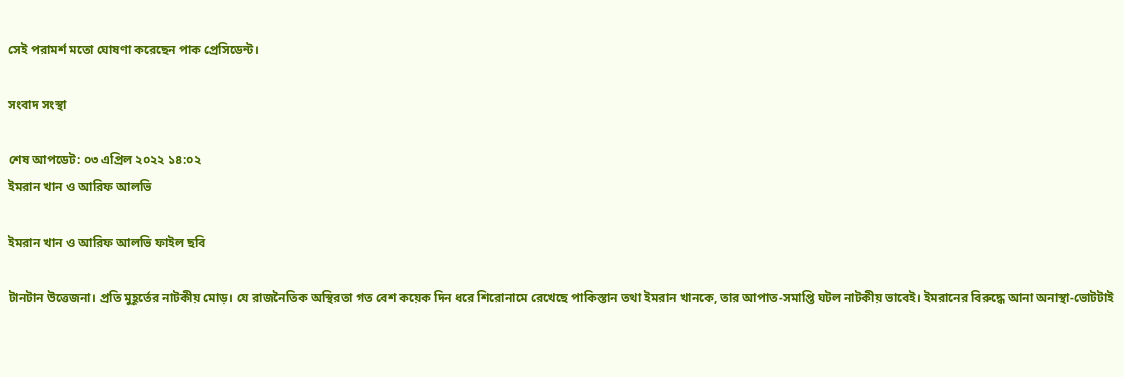সেই পরামর্শ মতো ঘোষণা করেছেন পাক প্রেসিডেন্ট।

সংবাদ সংস্থা

শেষ আপডেট: ০৩ এপ্রিল ২০২২ ১৪:০২
ইমরান খান ও আরিফ আলভি

ইমরান খান ও আরিফ আলভি ফাইল ছবি

টানটান উত্তেজনা। প্রতি মুহূর্তের নাটকীয় মোড়। যে রাজনৈতিক অস্থিরতা গত বেশ কয়েক দিন ধরে শিরোনামে রেখেছে পাকিস্তান তথা ইমরান খানকে, তার আপাত-সমাপ্তি ঘটল নাটকীয় ভাবেই। ইমরানের বিরুদ্ধে আনা অনাস্থা-ভোটটাই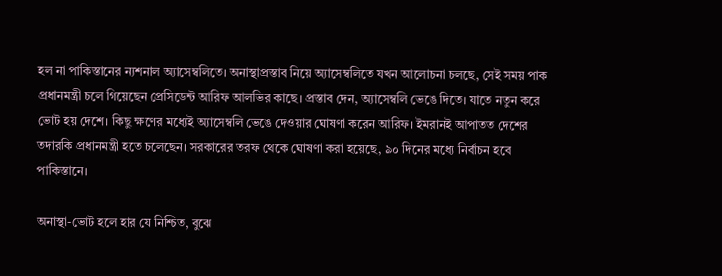হল না পাকিস্তানের ন্যশনাল অ্যাসেম্বলিতে। অনাস্থাপ্রস্তাব নিয়ে অ্যাসেম্বলিতে যখন আলোচনা চলছে, সেই সময় পাক প্রধানমন্ত্রী চলে গিয়েছেন প্রেসিডেন্ট আরিফ আলভির কাছে। প্রস্তাব দেন, অ্যাসেম্বলি ভেঙে দিতে। যাতে নতুন করে ভোট হয় দেশে। কিছু ক্ষণের মধ্যেই অ্যাসেম্বলি ভেঙে দেওয়ার ঘোষণা করেন আরিফ। ইমরানই আপাতত দেশের তদারকি প্রধানমন্ত্রী হতে চলেছেন। সরকারের তরফ থেকে ঘোষণা করা হয়েছে, ৯০ দিনের মধ্যে নির্বাচন হবে পাকিস্তানে।

অনাস্থা-ভোট হলে হার যে নিশ্চিত, বুঝে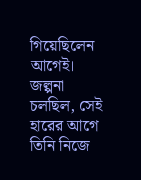গিয়েছিলেন আগেই। জল্পনা চলছিল, সেই হারের আগে তিনি নিজে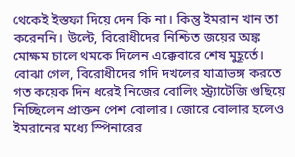থেকেই ইস্তফা দিয়ে দেন কি না। কিন্তু ইমরান খান তা করেননি। উল্টে, বিরোধীদের নিশ্চিত জয়ের অঙ্ক মোক্ষম চালে থমকে দিলেন এক্কেবারে শেষ মুহূর্তে। বোঝা গেল, বিরোধীদের গদি দখলের যাত্রাভঙ্গ করতে গত কয়েক দিন ধরেই নিজের বোলিং স্ট্র্যাটেজি গুছিয়ে নিচ্ছিলেন প্রাক্তন পেশ বোলার। জোরে বোলার হলেও ইমরানের মধ্যে স্পিনারের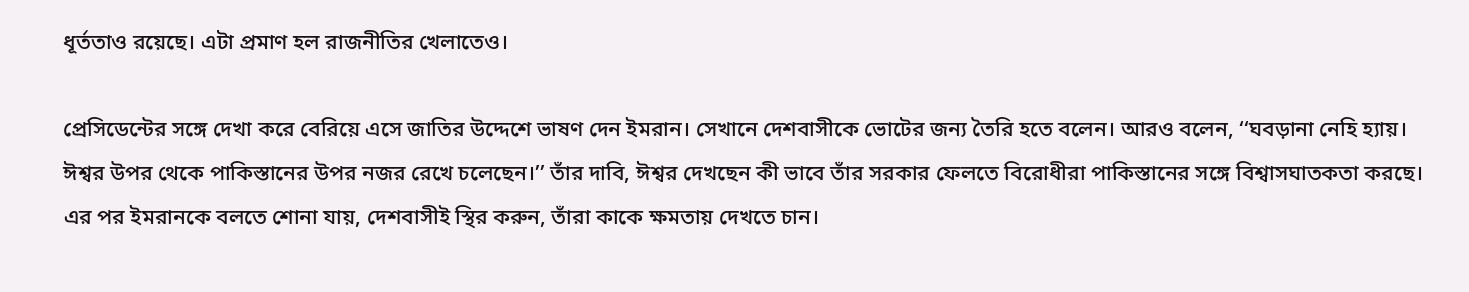ধূর্ততাও রয়েছে। এটা প্রমাণ হল রাজনীতির খেলাতেও।

প্রেসিডেন্টের সঙ্গে দেখা করে বেরিয়ে এসে জাতির উদ্দেশে ভাষণ দেন ইমরান। সেখানে দেশবাসীকে ভোটের জন্য তৈরি হতে বলেন। আরও বলেন, ‘‘ঘবড়ানা নেহি হ্যায়। ঈশ্বর উপর থেকে পাকিস্তানের উপর নজর রেখে চলেছেন।’’ তাঁর দাবি, ঈশ্বর দেখছেন কী ভাবে তাঁর সরকার ফেলতে বিরোধীরা পাকিস্তানের সঙ্গে বিশ্বাসঘাতকতা করছে। এর পর ইমরানকে বলতে শোনা যায়, দেশবাসীই স্থির করুন, তাঁরা কাকে ক্ষমতায় দেখতে চান।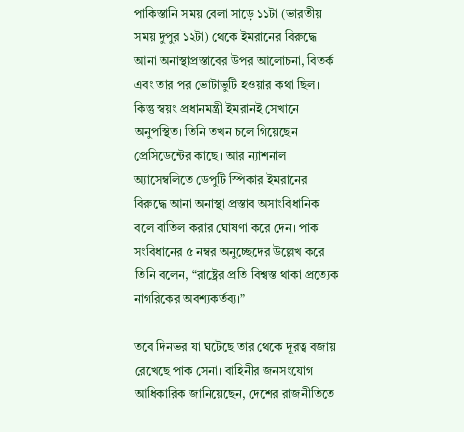পাকিস্তানি সময় বেলা সাড়ে ১১টা (ভারতীয় সময় দুপুর ১২টা) থেকে ইমরানের বিরুদ্ধে আনা অনাস্থাপ্রস্তাবের উপর আলোচনা, বিতর্ক এবং তার পর ভোটাভুটি হওয়ার কথা ছিল। কিন্তু স্বয়ং প্রধানমন্ত্রী ইমরানই সেখানে অনুপস্থিত। তিনি তখন চলে গিয়েছেন প্রেসিডেন্টের কাছে। আর ন্যাশনাল অ্যাসেম্বলিতে ডেপুটি স্পিকার ইমরানের বিরুদ্ধে আনা অনাস্থা প্রস্তাব অসাংবিধানিক বলে বাতিল করার ঘোষণা করে দেন। পাক সংবিধানের ৫ নম্বর অনুচ্ছেদের উল্লেখ করে তিনি বলেন, “রাষ্ট্রের প্রতি বিশ্বস্ত থাকা প্রত্যেক নাগরিকের অবশ্যকর্তব্য।”

তবে দিনভর যা ঘটেছে তার থেকে দূরত্ব বজায় রেখেছে পাক সেনা। বাহিনীর জনসংযোগ আধিকারিক জানিয়েছেন, দেশের রাজনীতিতে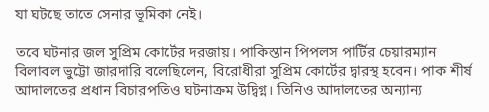যা ঘটছে তাতে সেনার ভূমিকা নেই।

তবে ঘটনার জল সুপ্রিম কোর্টের দরজায়। পাকিস্তান পিপলস পার্টির চেয়ারম্যান বিলাবল ভুট্টো জারদারি বলেছিলেন, বিরোধীরা সুপ্রিম কোর্টের দ্বারস্থ হবেন। পাক শীর্ষ আদালতের প্রধান বিচারপতিও ঘটনাক্রম উদ্বিগ্ন। তিনিও আদালতের অন্যান্য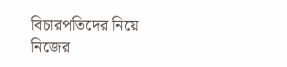বিচারপতিদের নিয়ে নিজের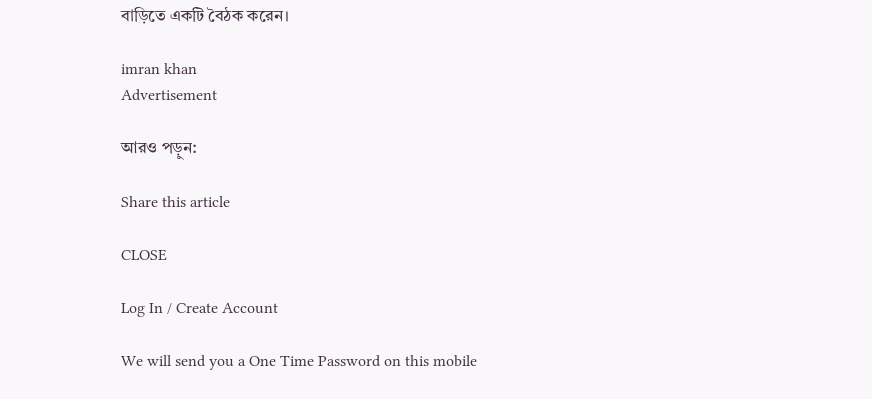বাড়িতে একটি বৈঠক করেন।

imran khan
Advertisement

আরও পড়ুন:

Share this article

CLOSE

Log In / Create Account

We will send you a One Time Password on this mobile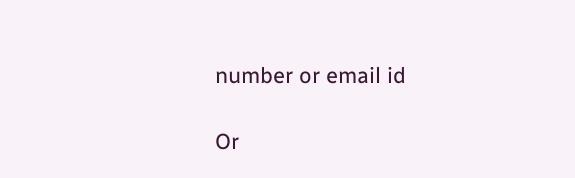number or email id

Or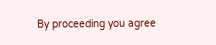By proceeding you agree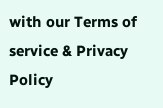with our Terms of service & Privacy Policy